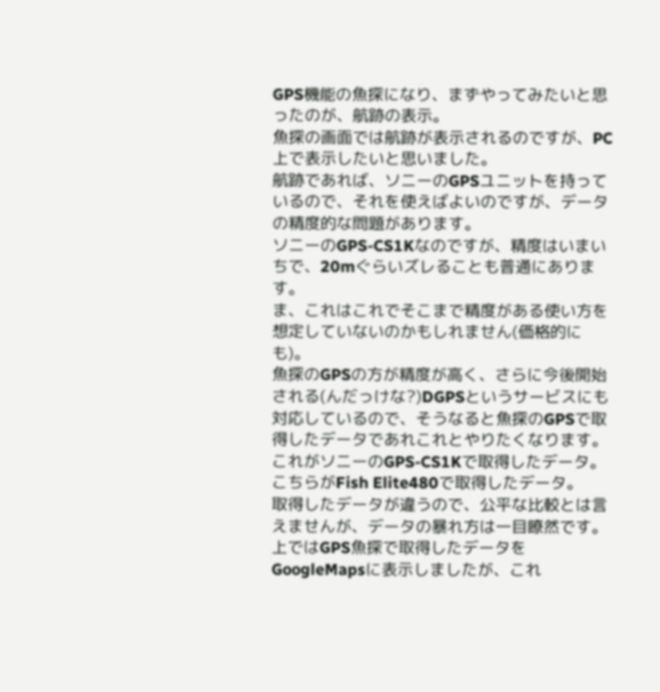GPS機能の魚探になり、まずやってみたいと思ったのが、航跡の表示。
魚探の画面では航跡が表示されるのですが、PC上で表示したいと思いました。
航跡であれば、ソニーのGPSユニットを持っているので、それを使えばよいのですが、データの精度的な問題があります。
ソニーのGPS-CS1Kなのですが、精度はいまいちで、20mぐらいズレることも普通にあります。
ま、これはこれでそこまで精度がある使い方を想定していないのかもしれません(価格的にも)。
魚探のGPSの方が精度が高く、さらに今後開始される(んだっけな?)DGPSというサービスにも対応しているので、そうなると魚探のGPSで取得したデータであれこれとやりたくなります。
これがソニーのGPS-CS1Kで取得したデータ。
こちらがFish Elite480で取得したデータ。
取得したデータが違うので、公平な比較とは言えませんが、データの暴れ方は一目瞭然です。
上ではGPS魚探で取得したデータをGoogleMapsに表示しましたが、これ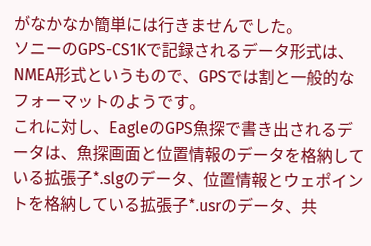がなかなか簡単には行きませんでした。
ソニーのGPS-CS1Kで記録されるデータ形式は、NMEA形式というもので、GPSでは割と一般的なフォーマットのようです。
これに対し、EagleのGPS魚探で書き出されるデータは、魚探画面と位置情報のデータを格納している拡張子*.slgのデータ、位置情報とウェポイントを格納している拡張子*.usrのデータ、共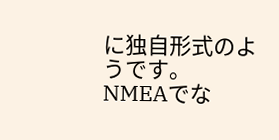に独自形式のようです。
NMEAでな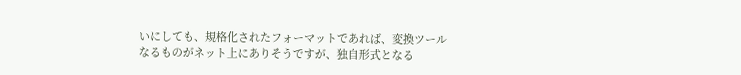いにしても、規格化されたフォーマットであれば、変換ツールなるものがネット上にありそうですが、独自形式となる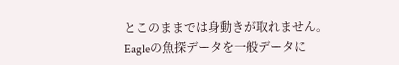とこのままでは身動きが取れません。
Eagleの魚探データを一般データに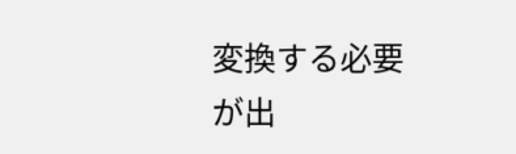変換する必要が出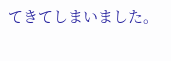てきてしまいました。